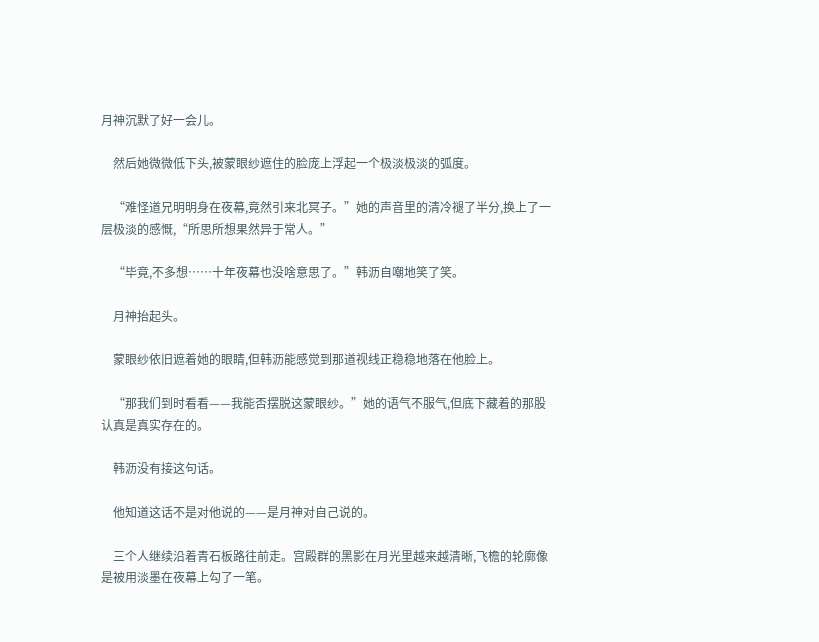月神沉默了好一会儿。

    然后她微微低下头,被蒙眼纱遮住的脸庞上浮起一个极淡极淡的弧度。

    “难怪道兄明明身在夜幕,竟然引来北冥子。”她的声音里的清冷褪了半分,换上了一层极淡的感慨,“所思所想果然异于常人。”

    “毕竟,不多想……十年夜幕也没啥意思了。”韩沥自嘲地笑了笑。

    月神抬起头。

    蒙眼纱依旧遮着她的眼睛,但韩沥能感觉到那道视线正稳稳地落在他脸上。

    “那我们到时看看——我能否摆脱这蒙眼纱。”她的语气不服气,但底下藏着的那股认真是真实存在的。

    韩沥没有接这句话。

    他知道这话不是对他说的——是月神对自己说的。

    三个人继续沿着青石板路往前走。宫殿群的黑影在月光里越来越清晰,飞檐的轮廓像是被用淡墨在夜幕上勾了一笔。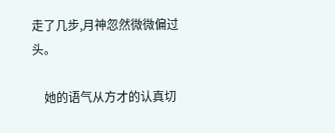走了几步,月神忽然微微偏过头。

    她的语气从方才的认真切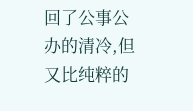回了公事公办的清冷,但又比纯粹的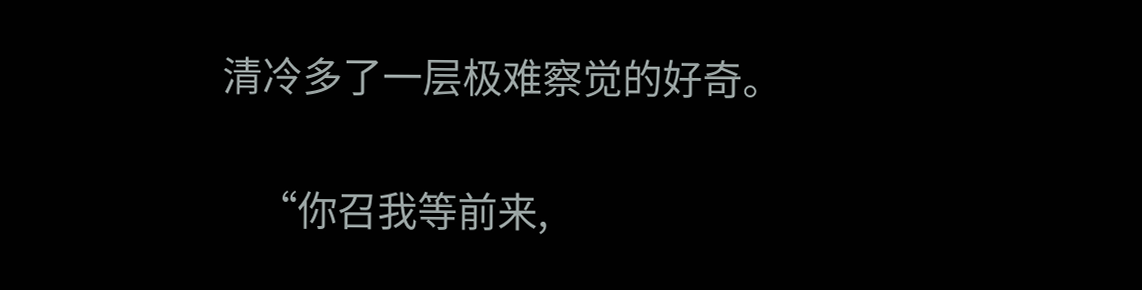清冷多了一层极难察觉的好奇。

    “你召我等前来,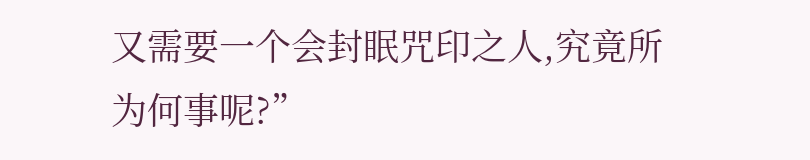又需要一个会封眠咒印之人,究竟所为何事呢?”